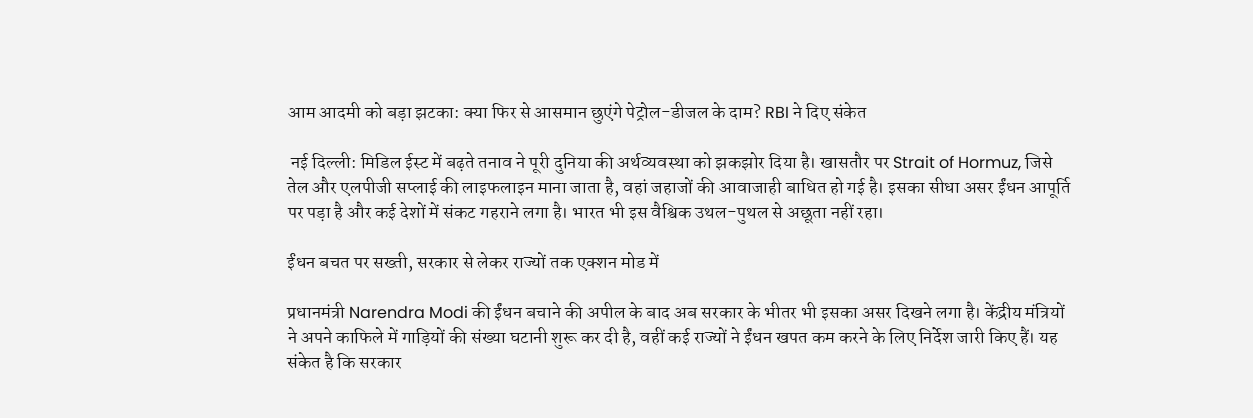आम आदमी को बड़ा झटका: क्या फिर से आसमान छुएंगे पेट्रोल-डीजल के दाम? RBI ने दिए संकेत

 नई दिल्ली: मिडिल ईस्ट में बढ़ते तनाव ने पूरी दुनिया की अर्थव्यवस्था को झकझोर दिया है। खासतौर पर Strait of Hormuz, जिसे तेल और एलपीजी सप्लाई की लाइफलाइन माना जाता है, वहां जहाजों की आवाजाही बाधित हो गई है। इसका सीधा असर ईंधन आपूर्ति पर पड़ा है और कई देशों में संकट गहराने लगा है। भारत भी इस वैश्विक उथल-पुथल से अछूता नहीं रहा।

ईंधन बचत पर सख्ती, सरकार से लेकर राज्यों तक एक्शन मोड में

प्रधानमंत्री Narendra Modi की ईंधन बचाने की अपील के बाद अब सरकार के भीतर भी इसका असर दिखने लगा है। केंद्रीय मंत्रियों ने अपने काफिले में गाड़ियों की संख्या घटानी शुरू कर दी है, वहीं कई राज्यों ने ईंधन खपत कम करने के लिए निर्देश जारी किए हैं। यह संकेत है कि सरकार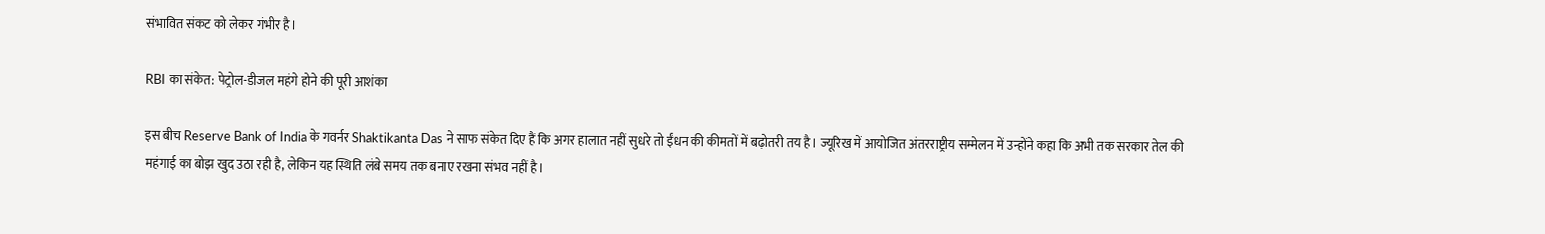संभावित संकट को लेकर गंभीर है।

RBI का संकेत: पेट्रोल-डीजल महंगे होने की पूरी आशंका

इस बीच Reserve Bank of India के गवर्नर Shaktikanta Das ने साफ संकेत दिए हैं कि अगर हालात नहीं सुधरे तो ईंधन की कीमतों में बढ़ोतरी तय है। ज्यूरिख में आयोजित अंतरराष्ट्रीय सम्मेलन में उन्होंने कहा कि अभी तक सरकार तेल की महंगाई का बोझ खुद उठा रही है, लेकिन यह स्थिति लंबे समय तक बनाए रखना संभव नहीं है।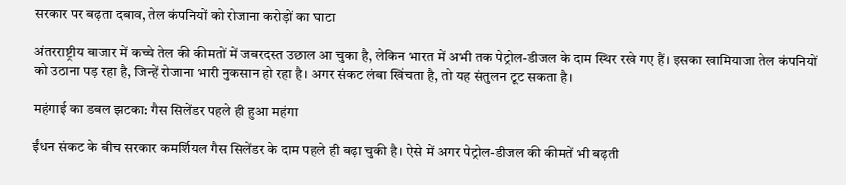सरकार पर बढ़ता दबाव, तेल कंपनियों को रोजाना करोड़ों का घाटा

अंतरराष्ट्रीय बाजार में कच्चे तेल की कीमतों में जबरदस्त उछाल आ चुका है, लेकिन भारत में अभी तक पेट्रोल-डीजल के दाम स्थिर रखे गए हैं। इसका खामियाजा तेल कंपनियों को उठाना पड़ रहा है, जिन्हें रोजाना भारी नुकसान हो रहा है। अगर संकट लंबा खिंचता है, तो यह संतुलन टूट सकता है।

महंगाई का डबल झटका: गैस सिलेंडर पहले ही हुआ महंगा

ईंधन संकट के बीच सरकार कमर्शियल गैस सिलेंडर के दाम पहले ही बढ़ा चुकी है। ऐसे में अगर पेट्रोल-डीजल की कीमतें भी बढ़ती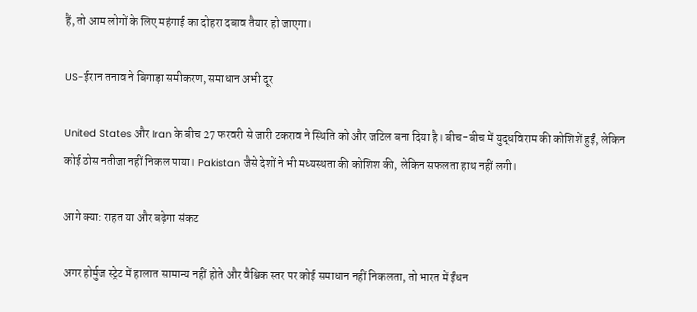हैं, तो आम लोगों के लिए महंगाई का दोहरा दबाव तैयार हो जाएगा।

US-ईरान तनाव ने बिगाड़ा समीकरण, समाधान अभी दूर

United States और Iran के बीच 27 फरवरी से जारी टकराव ने स्थिति को और जटिल बना दिया है। बीच-बीच में युद्धविराम की कोशिशें हुईं, लेकिन कोई ठोस नतीजा नहीं निकल पाया। Pakistan जैसे देशों ने भी मध्यस्थता की कोशिश की, लेकिन सफलता हाथ नहीं लगी।

आगे क्या: राहत या और बढ़ेगा संकट

अगर होर्मुज स्ट्रेट में हालात सामान्य नहीं होते और वैश्विक स्तर पर कोई समाधान नहीं निकलता, तो भारत में ईंधन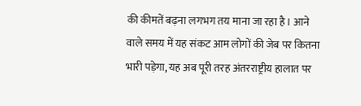की कीमतें बढ़ना लगभग तय माना जा रहा है। आने वाले समय में यह संकट आम लोगों की जेब पर कितना भारी पड़ेगा, यह अब पूरी तरह अंतरराष्ट्रीय हालात पर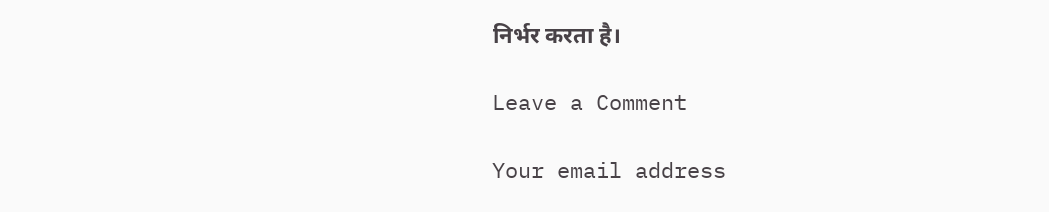निर्भर करता है।

Leave a Comment

Your email address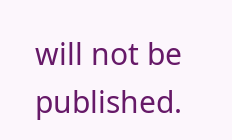will not be published.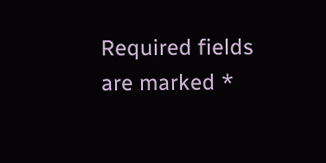Required fields are marked *